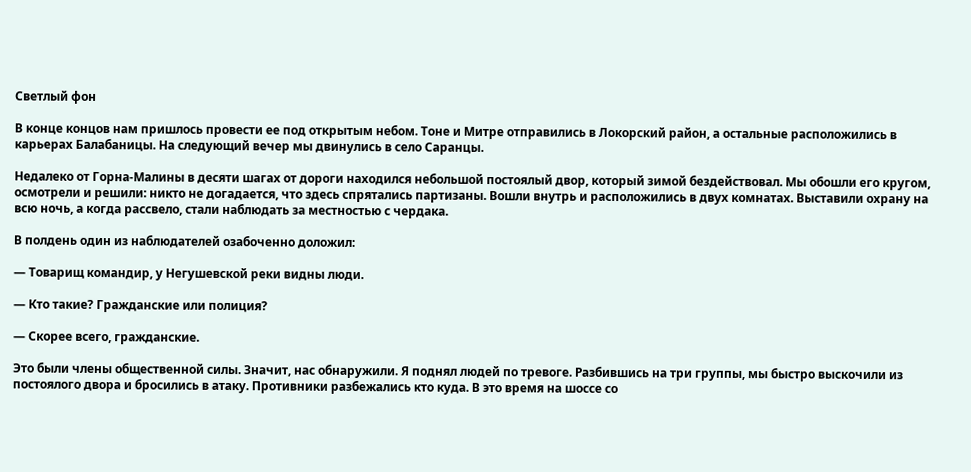Светлый фон

В конце концов нам пришлось провести ее под открытым небом. Тоне и Митре отправились в Локорский район, а остальные расположились в карьерах Балабаницы. На следующий вечер мы двинулись в село Саранцы.

Недалеко от Горна-Малины в десяти шагах от дороги находился небольшой постоялый двор, который зимой бездействовал. Мы обошли его кругом, осмотрели и решили: никто не догадается, что здесь спрятались партизаны. Вошли внутрь и расположились в двух комнатах. Выставили охрану на всю ночь, а когда рассвело, стали наблюдать за местностью с чердака.

В полдень один из наблюдателей озабоченно доложил:

— Товарищ командир, у Негушевской реки видны люди.

— Кто такие? Гражданские или полиция?

— Скорее всего, гражданские.

Это были члены общественной силы. Значит, нас обнаружили. Я поднял людей по тревоге. Разбившись на три группы, мы быстро выскочили из постоялого двора и бросились в атаку. Противники разбежались кто куда. В это время на шоссе со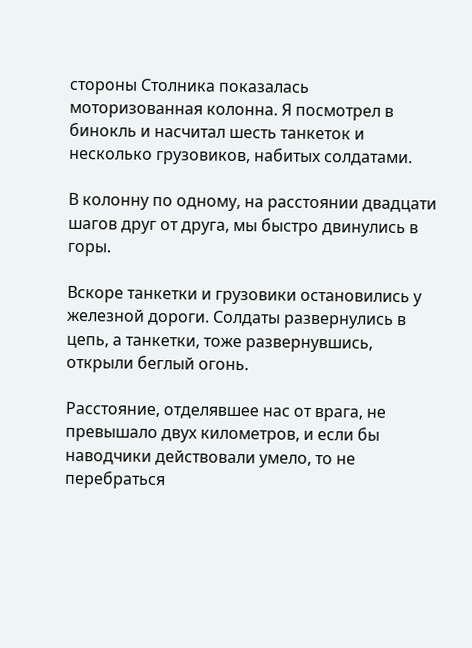стороны Столника показалась моторизованная колонна. Я посмотрел в бинокль и насчитал шесть танкеток и несколько грузовиков, набитых солдатами.

В колонну по одному, на расстоянии двадцати шагов друг от друга, мы быстро двинулись в горы.

Вскоре танкетки и грузовики остановились у железной дороги. Солдаты развернулись в цепь, а танкетки, тоже развернувшись, открыли беглый огонь.

Расстояние, отделявшее нас от врага, не превышало двух километров, и если бы наводчики действовали умело, то не перебраться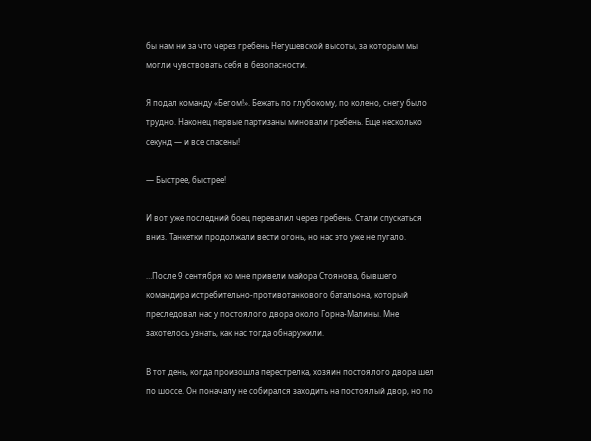бы нам ни за что через гребень Негушевской высоты, за которым мы могли чувствовать себя в безопасности.

Я подал команду «Бегом!». Бежать по глубокому, по колено, снегу было трудно. Наконец первые партизаны миновали гребень. Еще несколько секунд — и все спасены!

— Быстрее, быстрее!

И вот уже последний боец перевалил через гребень. Стали спускаться вниз. Танкетки продолжали вести огонь, но нас это уже не пугало.

…После 9 сентября ко мне привели майора Стоянова, бывшего командира истребительно-противотанкового батальона, который преследовал нас у постоялого двора около Горна-Малины. Мне захотелось узнать, как нас тогда обнаружили.

В тот день, когда произошла перестрелка, хозяин постоялого двора шел по шоссе. Он поначалу не собирался заходить на постоялый двор, но по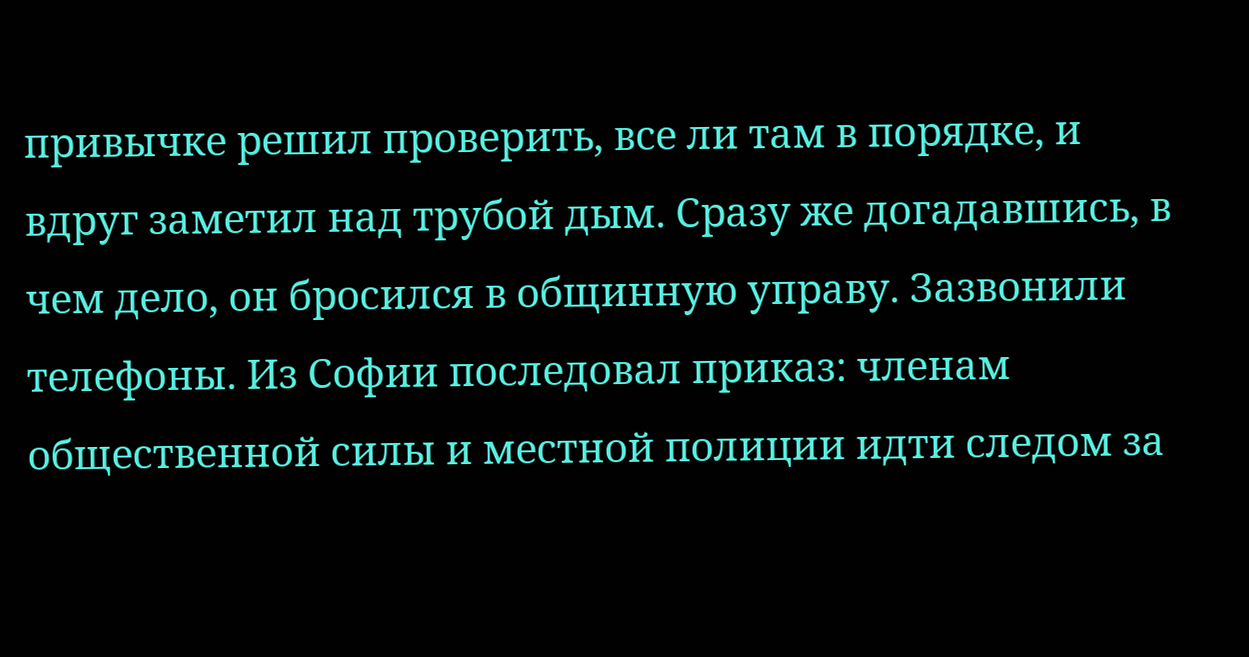привычке решил проверить, все ли там в порядке, и вдруг заметил над трубой дым. Сразу же догадавшись, в чем дело, он бросился в общинную управу. Зазвонили телефоны. Из Софии последовал приказ: членам общественной силы и местной полиции идти следом за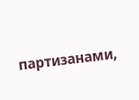партизанами,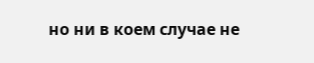но ни в коем случае не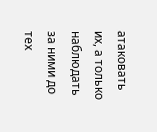атаковать их, а только наблюдать за ними до тех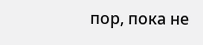пор, пока не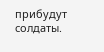прибудут солдаты.